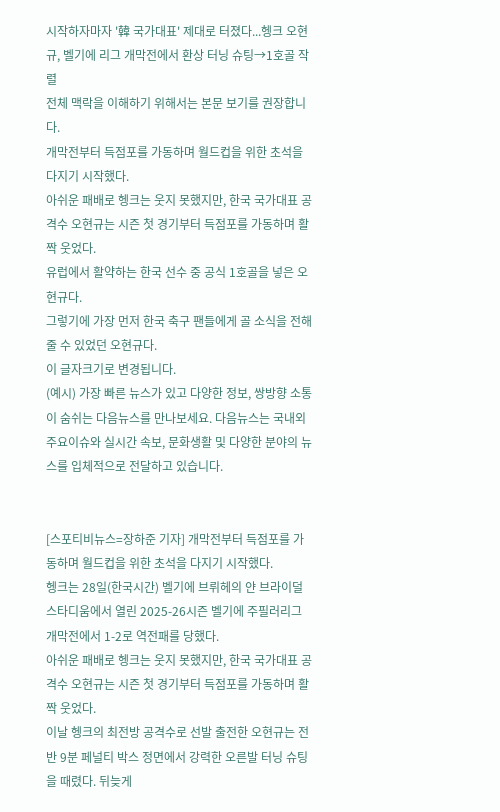시작하자마자 '韓 국가대표' 제대로 터졌다...헹크 오현규, 벨기에 리그 개막전에서 환상 터닝 슈팅→1호골 작렬
전체 맥락을 이해하기 위해서는 본문 보기를 권장합니다.
개막전부터 득점포를 가동하며 월드컵을 위한 초석을 다지기 시작했다.
아쉬운 패배로 헹크는 웃지 못했지만, 한국 국가대표 공격수 오현규는 시즌 첫 경기부터 득점포를 가동하며 활짝 웃었다.
유럽에서 활약하는 한국 선수 중 공식 1호골을 넣은 오현규다.
그렇기에 가장 먼저 한국 축구 팬들에게 골 소식을 전해줄 수 있었던 오현규다.
이 글자크기로 변경됩니다.
(예시) 가장 빠른 뉴스가 있고 다양한 정보, 쌍방향 소통이 숨쉬는 다음뉴스를 만나보세요. 다음뉴스는 국내외 주요이슈와 실시간 속보, 문화생활 및 다양한 분야의 뉴스를 입체적으로 전달하고 있습니다.


[스포티비뉴스=장하준 기자] 개막전부터 득점포를 가동하며 월드컵을 위한 초석을 다지기 시작했다.
헹크는 28일(한국시간) 벨기에 브뤼헤의 얀 브라이덜 스타디움에서 열린 2025-26시즌 벨기에 주필러리그 개막전에서 1-2로 역전패를 당했다.
아쉬운 패배로 헹크는 웃지 못했지만, 한국 국가대표 공격수 오현규는 시즌 첫 경기부터 득점포를 가동하며 활짝 웃었다.
이날 헹크의 최전방 공격수로 선발 출전한 오현규는 전반 9분 페널티 박스 정면에서 강력한 오른발 터닝 슈팅을 때렸다. 뒤늦게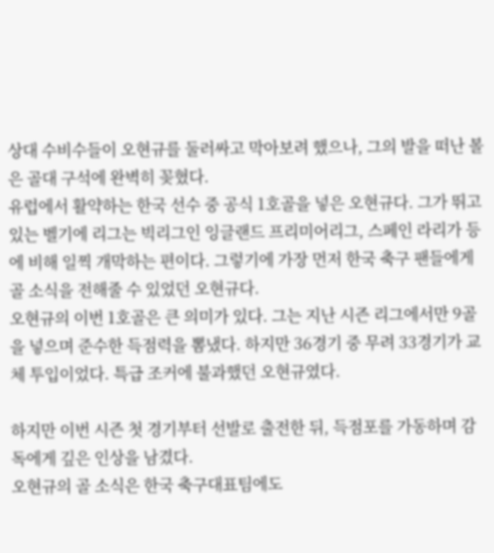상대 수비수들이 오현규를 둘러싸고 막아보려 했으나, 그의 발을 떠난 볼은 골대 구석에 완벽히 꽂혔다.
유럽에서 활약하는 한국 선수 중 공식 1호골을 넣은 오현규다. 그가 뛰고 있는 벨기에 리그는 빅리그인 잉글랜드 프리미어리그, 스페인 라리가 등에 비해 일찍 개막하는 편이다. 그렇기에 가장 먼저 한국 축구 팬들에게 골 소식을 전해줄 수 있었던 오현규다.
오현규의 이번 1호골은 큰 의미가 있다. 그는 지난 시즌 리그에서만 9골을 넣으며 준수한 득점력을 뽐냈다. 하지만 36경기 중 무려 33경기가 교체 투입이었다. 특급 조커에 불과했던 오현규였다.

하지만 이번 시즌 첫 경기부터 선발로 출전한 뒤, 득점포를 가동하며 감독에게 깊은 인상을 남겼다.
오현규의 골 소식은 한국 축구대표팀에도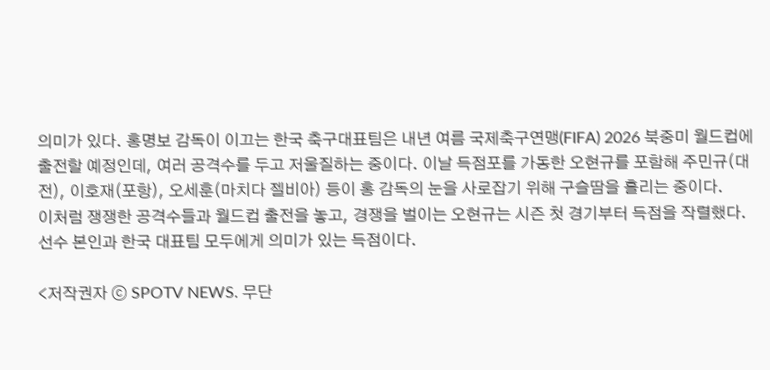의미가 있다. 홍명보 감독이 이끄는 한국 축구대표팀은 내년 여름 국제축구연맹(FIFA) 2026 북중미 월드컵에 출전할 예정인데, 여러 공격수를 두고 저울질하는 중이다. 이날 득점포를 가동한 오현규를 포함해 주민규(대전), 이호재(포항), 오세훈(마치다 젤비아) 등이 홍 감독의 눈을 사로잡기 위해 구슬땀을 흘리는 중이다.
이처럼 쟁쟁한 공격수들과 월드컵 출전을 놓고, 경쟁을 벌이는 오현규는 시즌 첫 경기부터 득점을 작렬했다. 선수 본인과 한국 대표팀 모두에게 의미가 있는 득점이다.

<저작권자 ⓒ SPOTV NEWS. 무단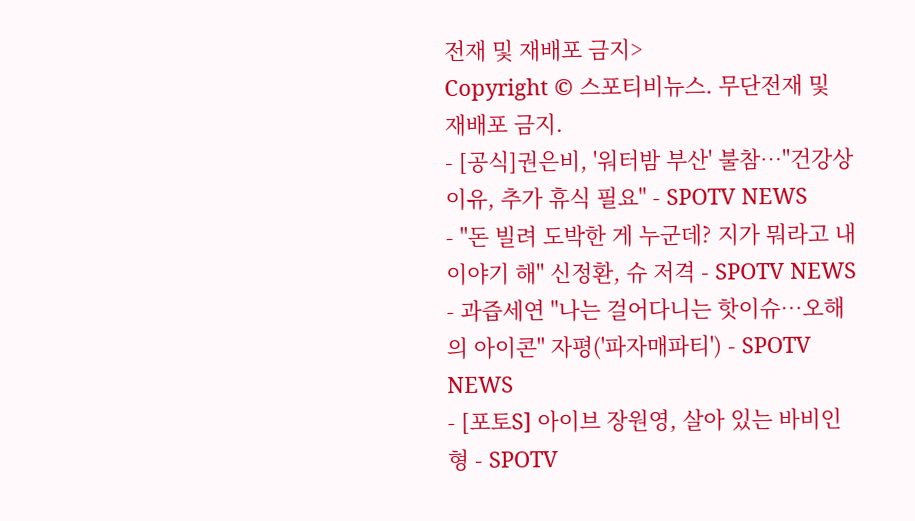전재 및 재배포 금지>
Copyright © 스포티비뉴스. 무단전재 및 재배포 금지.
- [공식]권은비, '워터밤 부산' 불참…"건강상 이유, 추가 휴식 필요" - SPOTV NEWS
- "돈 빌려 도박한 게 누군데? 지가 뭐라고 내 이야기 해" 신정환, 슈 저격 - SPOTV NEWS
- 과즙세연 "나는 걸어다니는 핫이슈…오해의 아이콘" 자평('파자매파티') - SPOTV NEWS
- [포토S] 아이브 장원영, 살아 있는 바비인형 - SPOTV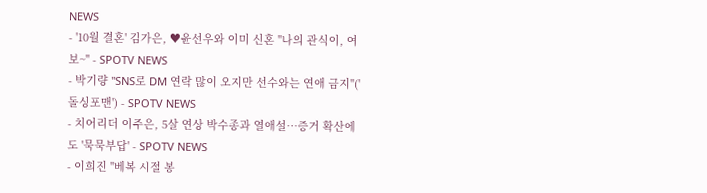NEWS
- '10월 결혼' 김가은, ♥윤선우와 이미 신혼 "나의 관식이, 여보~" - SPOTV NEWS
- 박기량 "SNS로 DM 연락 많이 오지만 선수와는 연애 금지"('돌싱포맨') - SPOTV NEWS
- 치어리더 이주은, 5살 연상 박수종과 열애설…증거 확산에도 '묵묵부답' - SPOTV NEWS
- 이희진 "베복 시절 봉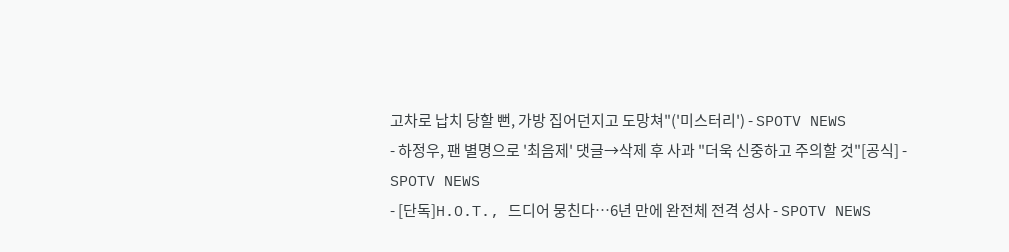고차로 납치 당할 뻔, 가방 집어던지고 도망쳐"('미스터리') - SPOTV NEWS
- 하정우, 팬 별명으로 '최음제' 댓글→삭제 후 사과 "더욱 신중하고 주의할 것"[공식] - SPOTV NEWS
- [단독]H.O.T., 드디어 뭉친다…6년 만에 완전체 전격 성사 - SPOTV NEWS